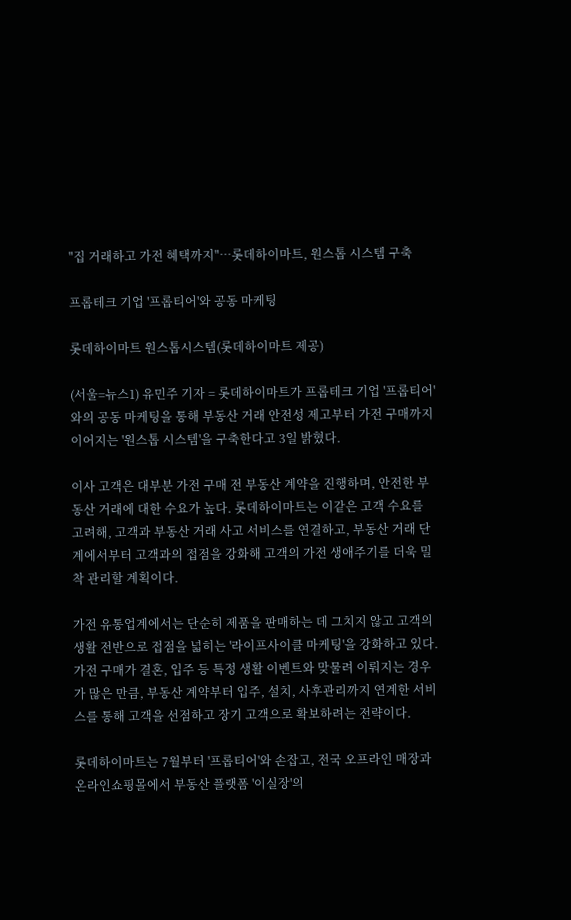"집 거래하고 가전 혜택까지"…롯데하이마트, 원스톱 시스템 구축

프롭테크 기업 '프롭티어'와 공동 마케팅

롯데하이마트 원스톱시스템(롯데하이마트 제공)

(서울=뉴스1) 유민주 기자 = 롯데하이마트가 프롭테크 기업 '프롭티어'와의 공동 마케팅을 통해 부동산 거래 안전성 제고부터 가전 구매까지 이어지는 '원스톱 시스템'을 구축한다고 3일 밝혔다.

이사 고객은 대부분 가전 구매 전 부동산 계약을 진행하며, 안전한 부동산 거래에 대한 수요가 높다. 롯데하이마트는 이같은 고객 수요를 고려해, 고객과 부동산 거래 사고 서비스를 연결하고, 부동산 거래 단계에서부터 고객과의 접점을 강화해 고객의 가전 생애주기를 더욱 밀착 관리할 계획이다.

가전 유통업계에서는 단순히 제품을 판매하는 데 그치지 않고 고객의 생활 전반으로 접점을 넓히는 '라이프사이클 마케팅'을 강화하고 있다. 가전 구매가 결혼, 입주 등 특정 생활 이벤트와 맞물려 이뤄지는 경우가 많은 만큼, 부동산 계약부터 입주, 설치, 사후관리까지 연계한 서비스를 통해 고객을 선점하고 장기 고객으로 확보하려는 전략이다.

롯데하이마트는 7월부터 '프롭티어'와 손잡고, 전국 오프라인 매장과 온라인쇼핑몰에서 부동산 플랫폼 '이실장'의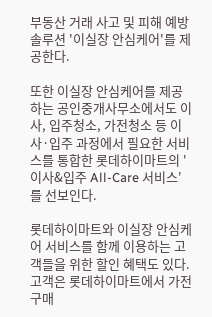부동산 거래 사고 및 피해 예방 솔루션 '이실장 안심케어'를 제공한다.

또한 이실장 안심케어를 제공하는 공인중개사무소에서도 이사, 입주청소, 가전청소 등 이사·입주 과정에서 필요한 서비스를 통합한 롯데하이마트의 '이사&입주 All-Care 서비스'를 선보인다.

롯데하이마트와 이실장 안심케어 서비스를 함께 이용하는 고객들을 위한 할인 혜택도 있다. 고객은 롯데하이마트에서 가전 구매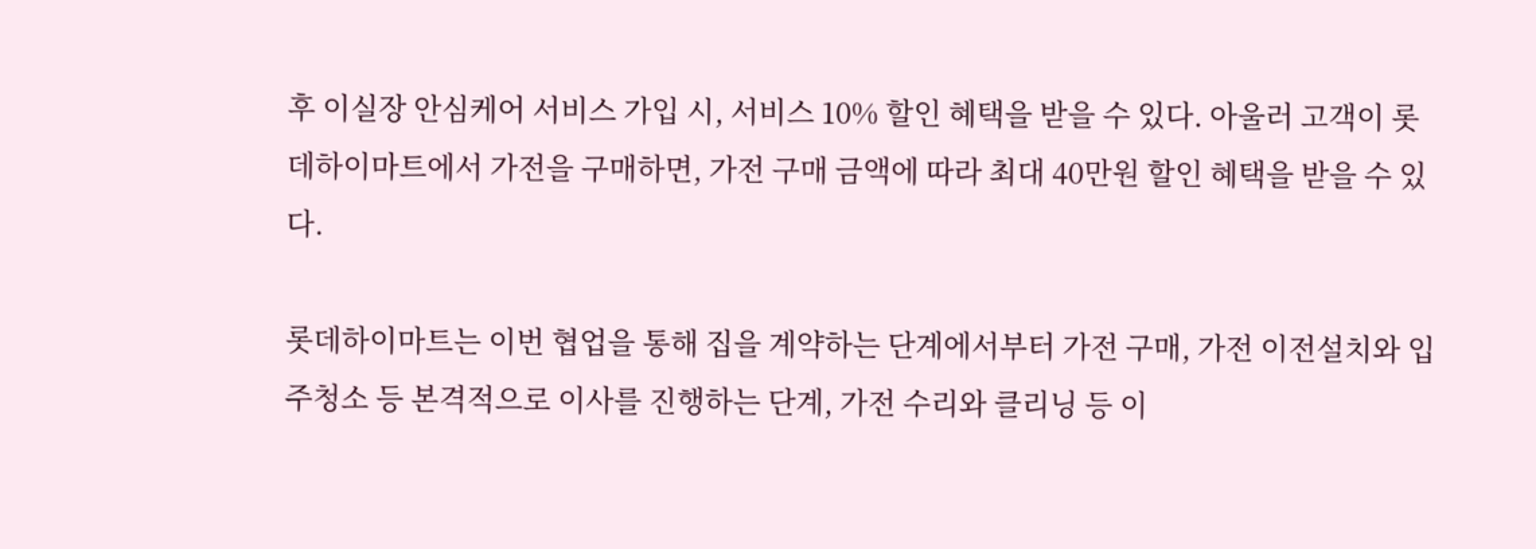후 이실장 안심케어 서비스 가입 시, 서비스 10% 할인 혜택을 받을 수 있다. 아울러 고객이 롯데하이마트에서 가전을 구매하면, 가전 구매 금액에 따라 최대 40만원 할인 혜택을 받을 수 있다.

롯데하이마트는 이번 협업을 통해 집을 계약하는 단계에서부터 가전 구매, 가전 이전설치와 입주청소 등 본격적으로 이사를 진행하는 단계, 가전 수리와 클리닝 등 이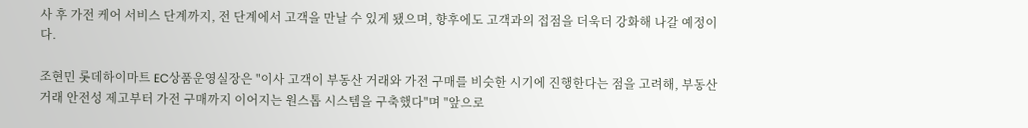사 후 가전 케어 서비스 단계까지, 전 단계에서 고객을 만날 수 있게 됐으며, 향후에도 고객과의 접점을 더욱더 강화해 나갈 예정이다.

조현민 롯데하이마트 EC상품운영실장은 "이사 고객이 부동산 거래와 가전 구매를 비슷한 시기에 진행한다는 점을 고려해, 부동산 거래 안전성 제고부터 가전 구매까지 이어지는 원스톱 시스템을 구축했다"며 "앞으로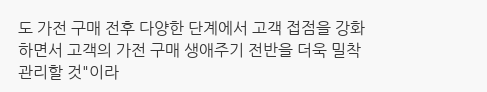도 가전 구매 전후 다양한 단계에서 고객 접점을 강화하면서 고객의 가전 구매 생애주기 전반을 더욱 밀착 관리할 것"이라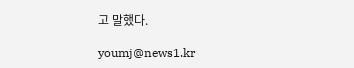고 말했다.

youmj@news1.kr